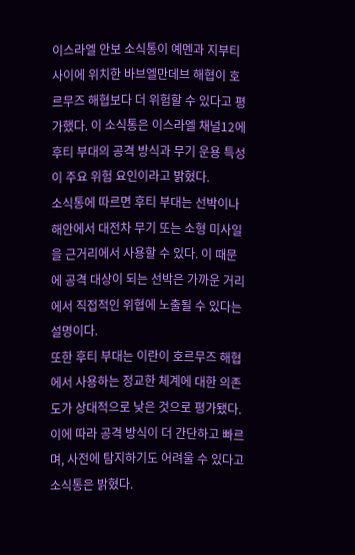이스라엘 안보 소식통이 예멘과 지부티 사이에 위치한 바브엘만데브 해협이 호르무즈 해협보다 더 위험할 수 있다고 평가했다. 이 소식통은 이스라엘 채널12에 후티 부대의 공격 방식과 무기 운용 특성이 주요 위험 요인이라고 밝혔다.
소식통에 따르면 후티 부대는 선박이나 해안에서 대전차 무기 또는 소형 미사일을 근거리에서 사용할 수 있다. 이 때문에 공격 대상이 되는 선박은 가까운 거리에서 직접적인 위협에 노출될 수 있다는 설명이다.
또한 후티 부대는 이란이 호르무즈 해협에서 사용하는 정교한 체계에 대한 의존도가 상대적으로 낮은 것으로 평가됐다. 이에 따라 공격 방식이 더 간단하고 빠르며, 사전에 탐지하기도 어려울 수 있다고 소식통은 밝혔다.